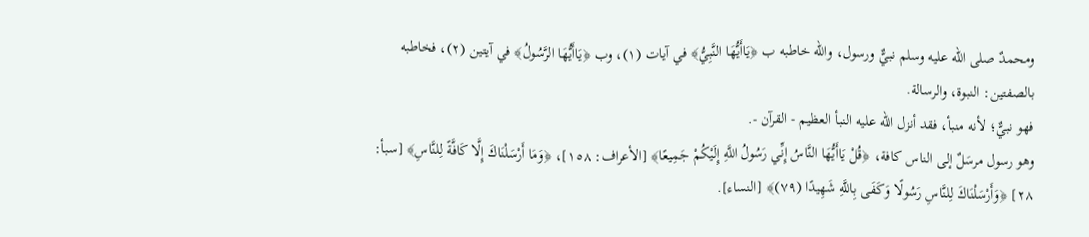ومحمدٌ صلى الله عليه وسلم نبيٌّ ورسول، والله خاطبه ب ﴿يَاأَيُّهَا النَّبِيُّ﴾ في آيات (١)، وب ﴿يَاأَيُّهَا الرَّسُولُ﴾ في آيتين (٢)، فخاطبه بالصفتين: النبوة، والرسالة.
فهو نبيٌّ؛ لأنه منبأ، فقد أنزل الله عليه النبأ العظيم - القرآن -.
وهو رسول مرسَلٌ إلى الناس كافة، ﴿قُلْ يَاأَيُّهَا النَّاسُ إِنِّي رَسُولُ اللَّهِ إِلَيْكُمْ جَمِيعًا﴾ [الأعراف: ١٥٨]، ﴿وَمَا أَرْسَلْنَاكَ إِلَّا كَافَّةً لِلنَّاسِ﴾ [سبأ: ٢٨] ﴿وَأَرْسَلْنَاكَ لِلنَّاسِ رَسُولًا وَكَفَى بِاللَّهِ شَهِيدًا (٧٩)﴾ [النساء].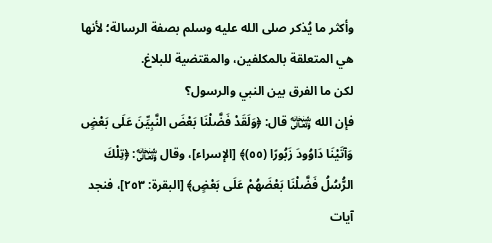وأكثر ما يُذكر صلى الله عليه وسلم بصفة الرسالة؛ لأنها هي المتعلقة بالمكلفين، والمقتضية للبلاغ.
لكن ما الفرق بين النبي والرسول؟
فإن الله ﷾ قال: ﴿وَلَقَدْ فَضَّلْنَا بَعْضَ النَّبِيِّنَ عَلَى بَعْضٍ وَآتَيْنَا دَاوُودَ زَبُورًا (٥٥)﴾ [الإسراء]، وقال ﷾: ﴿تِلْكَ الرُّسُلُ فَضَّلْنَا بَعْضَهُمْ عَلَى بَعْضٍ﴾ [البقرة: ٢٥٣]، فنجد آيات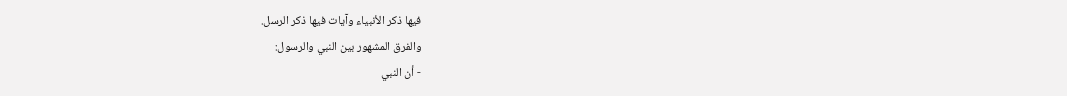فيها ذكر الأنبياء وآيات فيها ذكر الرسل.
والفرق المشهور بين النبي والرسول:
- أن النبي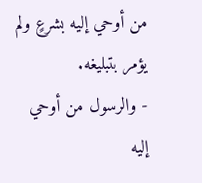من أوحي إليه بشرعٍ ولم يؤمر بتبليغه.
- والرسول من أوحي إليه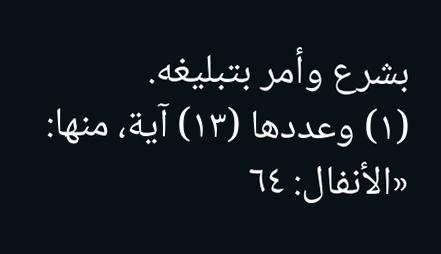بشرع وأمر بتبليغه.
(١) وعددها (١٣) آية، منها: «الأنفال: ٦٤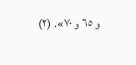و ٦٥ و ٧٠». (٢)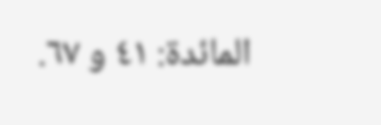المائدة: ٤١ و ٦٧.